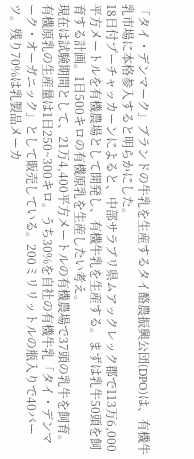「タイ・デンマーク」ブランドの牛乳を生産するタイ酪農振興公団(DPO)は、有機牛乳市場に本格参入すると明らかにした。
18日付プーチャッカーンによると、中部サラブリ県ムアックレック郡で113万6,000平方メートルを有機農場として開発し、有機牛乳を生産する。まずは乳牛50頭を飼育する計画。1日500キロの有機原乳を生産したい考え。
現在は試験期間として、21万4,400平方メートルの有機農場で37頭の乳牛を飼育。有機原乳の生産量は1日250~300キロ。うち30%を自社の有機牛乳「タイ・デンマーク・オーガニック」として販売している。200ミリリットルの瓶入りで40バーツ。残り70%は乳製品メーカ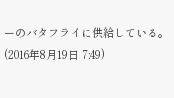ーのバタフライに供給している。
(2016年8月19日 7:49)